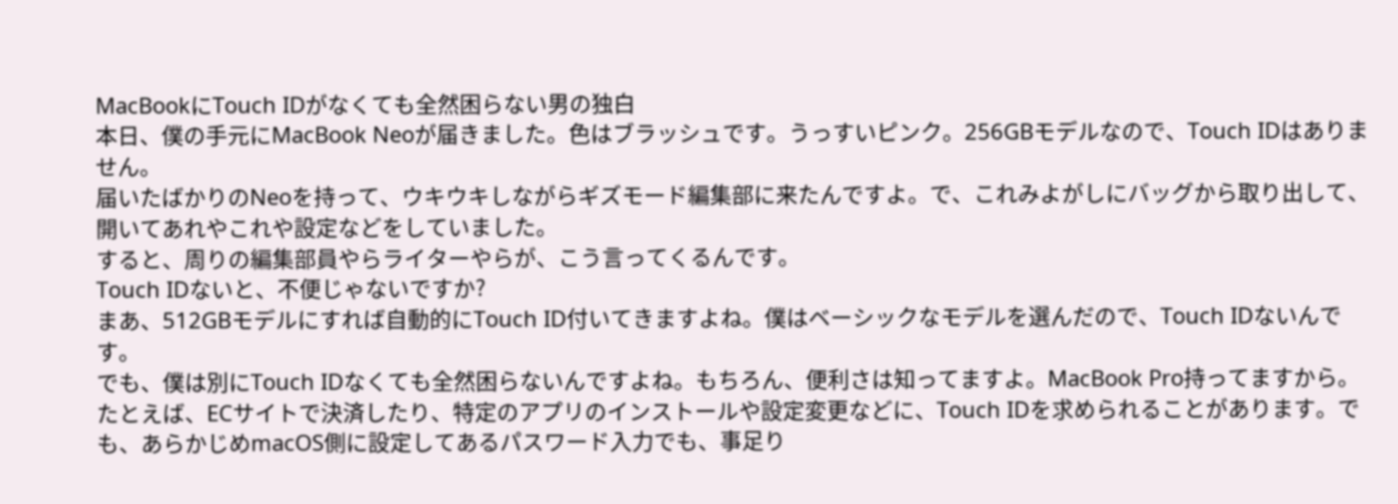MacBookにTouch IDがなくても全然困らない男の独白
本日、僕の手元にMacBook Neoが届きました。色はブラッシュです。うっすいピンク。256GBモデルなので、Touch IDはありません。
届いたばかりのNeoを持って、ウキウキしながらギズモード編集部に来たんですよ。で、これみよがしにバッグから取り出して、開いてあれやこれや設定などをしていました。
すると、周りの編集部員やらライターやらが、こう言ってくるんです。
Touch IDないと、不便じゃないですか?
まあ、512GBモデルにすれば自動的にTouch ID付いてきますよね。僕はベーシックなモデルを選んだので、Touch IDないんです。
でも、僕は別にTouch IDなくても全然困らないんですよね。もちろん、便利さは知ってますよ。MacBook Pro持ってますから。
たとえば、ECサイトで決済したり、特定のアプリのインストールや設定変更などに、Touch IDを求められることがあります。でも、あらかじめmacOS側に設定してあるパスワード入力でも、事足り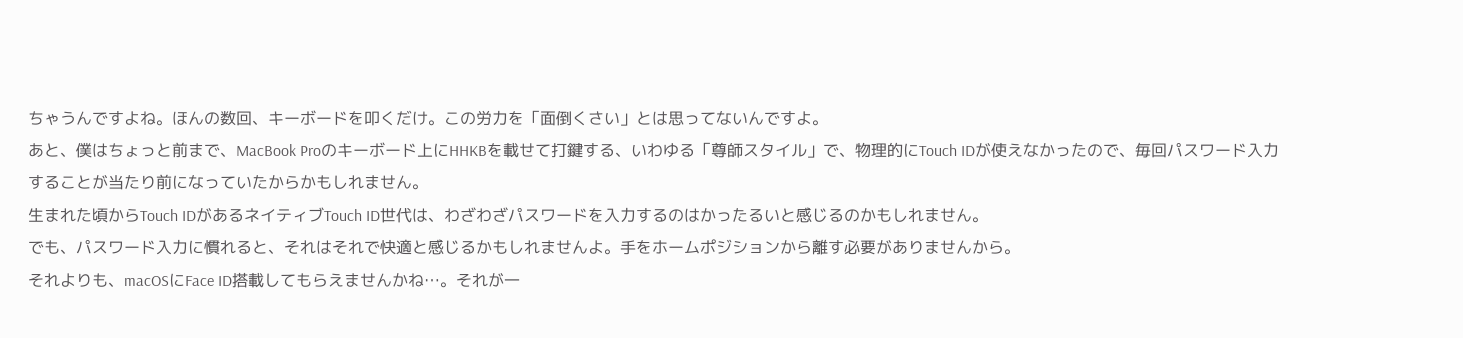ちゃうんですよね。ほんの数回、キーボードを叩くだけ。この労力を「面倒くさい」とは思ってないんですよ。
あと、僕はちょっと前まで、MacBook Proのキーボード上にHHKBを載せて打鍵する、いわゆる「尊師スタイル」で、物理的にTouch IDが使えなかったので、毎回パスワード入力することが当たり前になっていたからかもしれません。
生まれた頃からTouch IDがあるネイティブTouch ID世代は、わざわざパスワードを入力するのはかったるいと感じるのかもしれません。
でも、パスワード入力に慣れると、それはそれで快適と感じるかもしれませんよ。手をホームポジションから離す必要がありませんから。
それよりも、macOSにFace ID搭載してもらえませんかね…。それが一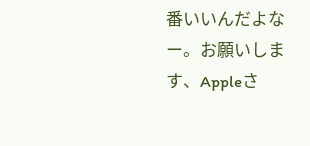番いいんだよなー。お願いします、Appleさ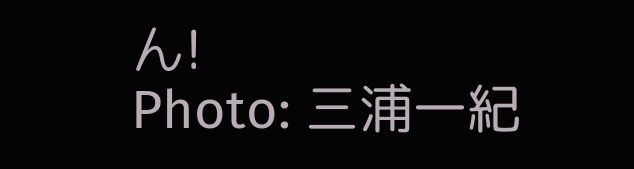ん!
Photo: 三浦一紀